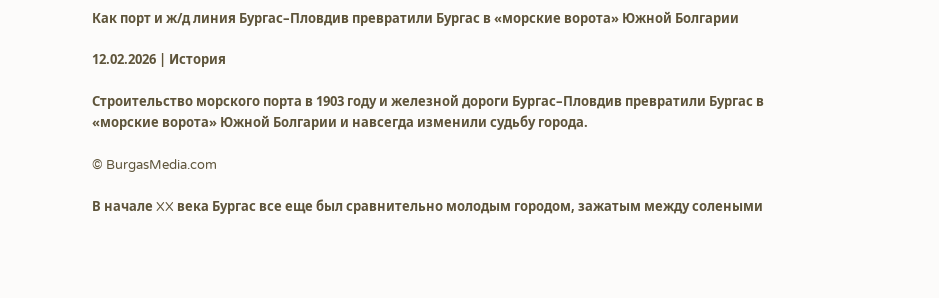Как порт и ж/д линия Бургас–Пловдив превратили Бургас в «морские ворота» Южной Болгарии

12.02.2026 | История

Строительство морского порта в 1903 году и железной дороги Бургас–Пловдив превратили Бургас в «морские ворота» Южной Болгарии и навсегда изменили судьбу города.

© BurgasMedia.com

В начале XX века Бургас все еще был сравнительно молодым городом, зажатым между солеными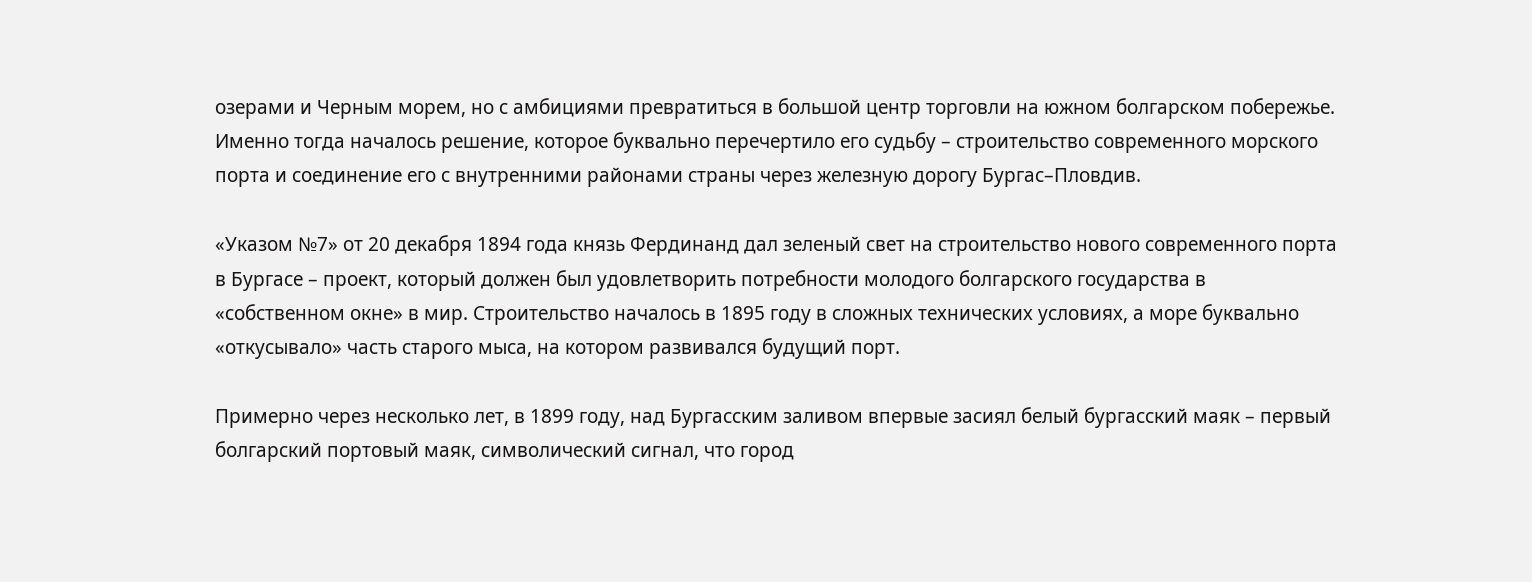озерами и Черным морем, но с амбициями превратиться в большой центр торговли на южном болгарском побережье. Именно тогда началось решение, которое буквально перечертило его судьбу – строительство современного морского порта и соединение его с внутренними районами страны через железную дорогу Бургас–Пловдив.

«Указом №7» от 20 декабря 1894 года князь Фердинанд дал зеленый свет на строительство нового современного порта в Бургасе – проект, который должен был удовлетворить потребности молодого болгарского государства в «собственном окне» в мир. Строительство началось в 1895 году в сложных технических условиях, а море буквально «откусывало» часть старого мыса, на котором развивался будущий порт.

Примерно через несколько лет, в 1899 году, над Бургасским заливом впервые засиял белый бургасский маяк – первый болгарский портовый маяк, символический сигнал, что город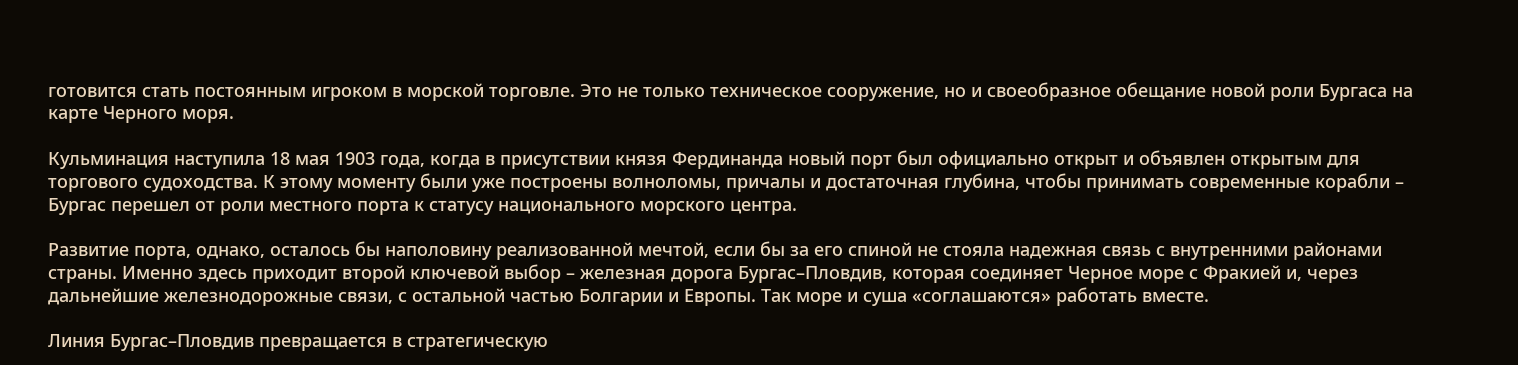готовится стать постоянным игроком в морской торговле. Это не только техническое сооружение, но и своеобразное обещание новой роли Бургаса на карте Черного моря.

Кульминация наступила 18 мая 1903 года, когда в присутствии князя Фердинанда новый порт был официально открыт и объявлен открытым для торгового судоходства. К этому моменту были уже построены волноломы, причалы и достаточная глубина, чтобы принимать современные корабли – Бургас перешел от роли местного порта к статусу национального морского центра.

Развитие порта, однако, осталось бы наполовину реализованной мечтой, если бы за его спиной не стояла надежная связь с внутренними районами страны. Именно здесь приходит второй ключевой выбор – железная дорога Бургас–Пловдив, которая соединяет Черное море с Фракией и, через дальнейшие железнодорожные связи, с остальной частью Болгарии и Европы. Так море и суша «соглашаются» работать вместе.

Линия Бургас–Пловдив превращается в стратегическую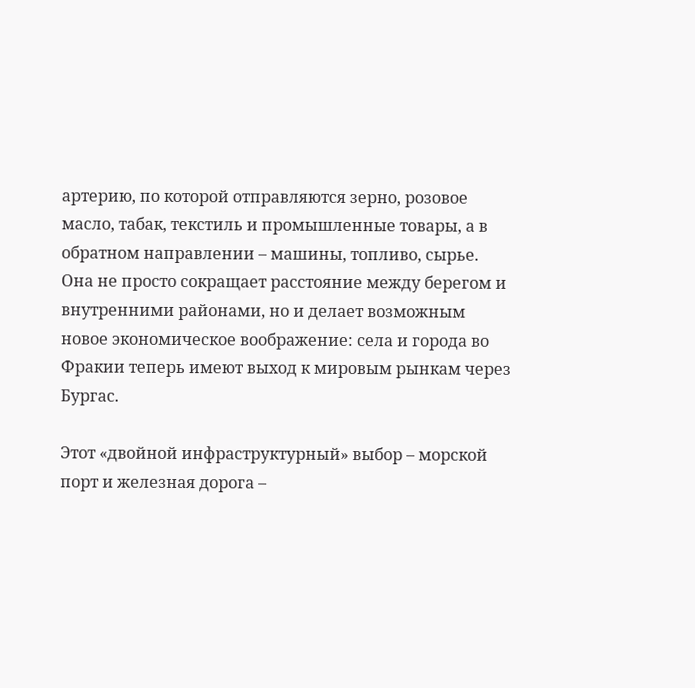артерию, по которой отправляются зерно, розовое масло, табак, текстиль и промышленные товары, а в обратном направлении – машины, топливо, сырье. Она не просто сокращает расстояние между берегом и внутренними районами, но и делает возможным новое экономическое воображение: села и города во Фракии теперь имеют выход к мировым рынкам через Бургас.

Этот «двойной инфраструктурный» выбор – морской порт и железная дорога –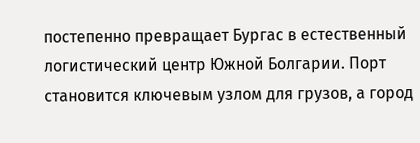постепенно превращает Бургас в естественный логистический центр Южной Болгарии. Порт становится ключевым узлом для грузов, а город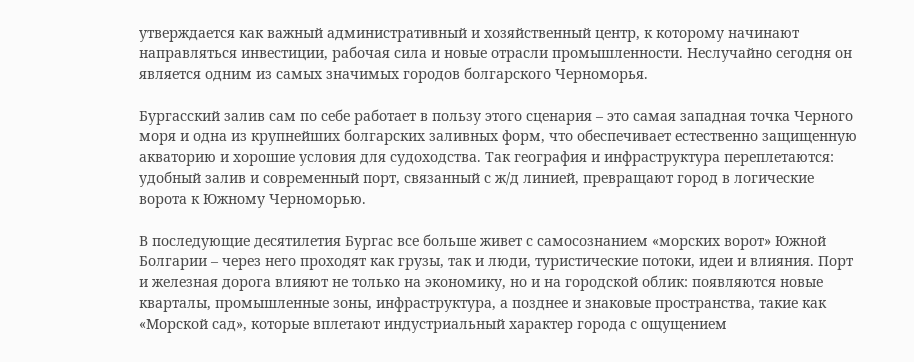утверждается как важный административный и хозяйственный центр, к которому начинают направляться инвестиции, рабочая сила и новые отрасли промышленности. Неслучайно сегодня он является одним из самых значимых городов болгарского Черноморья.

Бургасский залив сам по себе работает в пользу этого сценария – это самая западная точка Черного моря и одна из крупнейших болгарских заливных форм, что обеспечивает естественно защищенную акваторию и хорошие условия для судоходства. Так география и инфраструктура переплетаются: удобный залив и современный порт, связанный с ж/д линией, превращают город в логические ворота к Южному Черноморью.

В последующие десятилетия Бургас все больше живет с самосознанием «морских ворот» Южной Болгарии – через него проходят как грузы, так и люди, туристические потоки, идеи и влияния. Порт и железная дорога влияют не только на экономику, но и на городской облик: появляются новые кварталы, промышленные зоны, инфраструктура, а позднее и знаковые пространства, такие как «Морской сад», которые вплетают индустриальный характер города с ощущением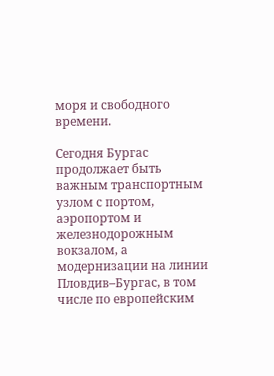моря и свободного времени.

Сегодня Бургас продолжает быть важным транспортным узлом с портом, аэропортом и железнодорожным вокзалом, а модернизации на линии Пловдив–Бургас, в том числе по европейским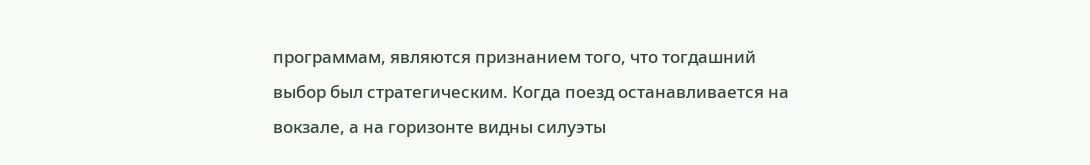программам, являются признанием того, что тогдашний выбор был стратегическим. Когда поезд останавливается на вокзале, а на горизонте видны силуэты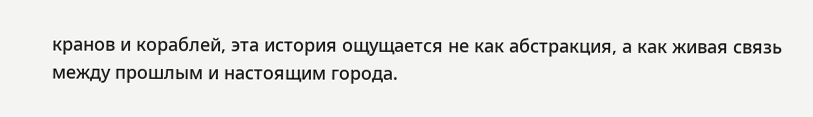кранов и кораблей, эта история ощущается не как абстракция, а как живая связь между прошлым и настоящим города.